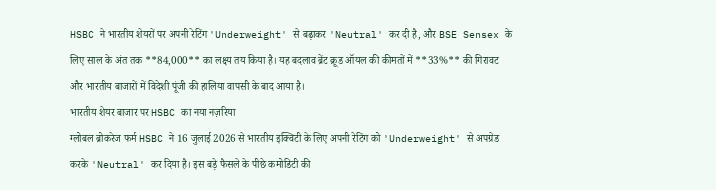HSBC ने भारतीय शेयरों पर अपनी रेटिंग 'Underweight' से बढ़ाकर 'Neutral' कर दी है, और BSE Sensex के लिए साल के अंत तक **84,000** का लक्ष्य तय किया है। यह बदलाव ब्रेंट क्रूड ऑयल की कीमतों में **33%** की गिरावट और भारतीय बाजारों में विदेशी पूंजी की हालिया वापसी के बाद आया है।
भारतीय शेयर बाजार पर HSBC का नया नज़रिया
ग्लोबल ब्रोकरेज फर्म HSBC ने 16 जुलाई 2026 से भारतीय इक्विटी के लिए अपनी रेटिंग को 'Underweight' से अपग्रेड करके 'Neutral' कर दिया है। इस बड़े फैसले के पीछे कमोडिटी की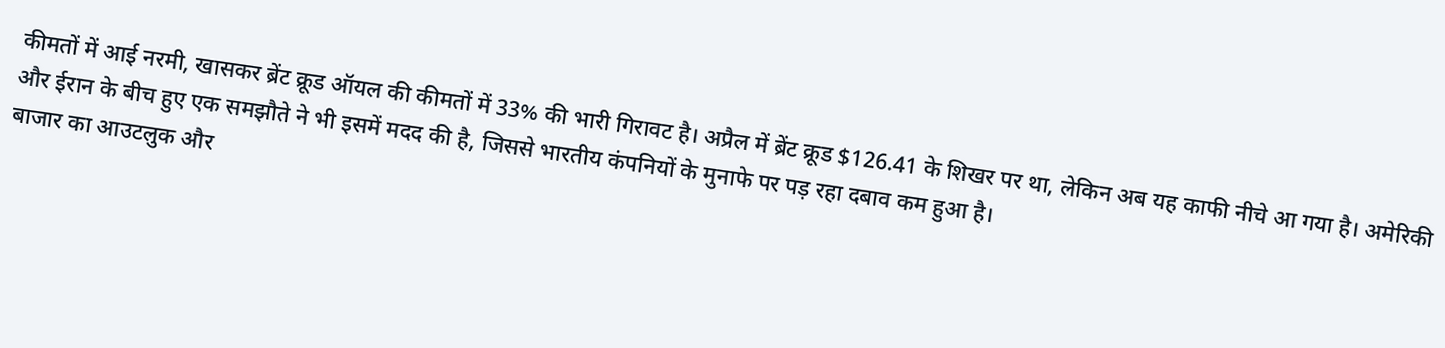कीमतों में आई नरमी, खासकर ब्रेंट क्रूड ऑयल की कीमतों में 33% की भारी गिरावट है। अप्रैल में ब्रेंट क्रूड $126.41 के शिखर पर था, लेकिन अब यह काफी नीचे आ गया है। अमेरिकी और ईरान के बीच हुए एक समझौते ने भी इसमें मदद की है, जिससे भारतीय कंपनियों के मुनाफे पर पड़ रहा दबाव कम हुआ है।
बाजार का आउटलुक और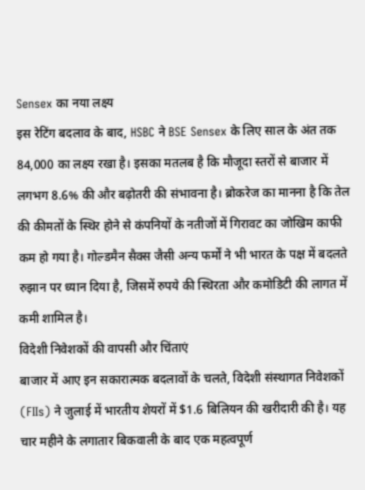Sensex का नया लक्ष्य
इस रेटिंग बदलाव के बाद, HSBC ने BSE Sensex के लिए साल के अंत तक 84,000 का लक्ष्य रखा है। इसका मतलब है कि मौजूदा स्तरों से बाजार में लगभग 8.6% की और बढ़ोतरी की संभावना है। ब्रोकरेज का मानना है कि तेल की कीमतों के स्थिर होने से कंपनियों के नतीजों में गिरावट का जोखिम काफी कम हो गया है। गोल्डमैन सैक्स जैसी अन्य फर्मों ने भी भारत के पक्ष में बदलते रुझान पर ध्यान दिया है, जिसमें रुपये की स्थिरता और कमोडिटी की लागत में कमी शामिल है।
विदेशी निवेशकों की वापसी और चिंताएं
बाजार में आए इन सकारात्मक बदलावों के चलते, विदेशी संस्थागत निवेशकों (FIIs) ने जुलाई में भारतीय शेयरों में $1.6 बिलियन की खरीदारी की है। यह चार महीने के लगातार बिकवाली के बाद एक महत्वपूर्ण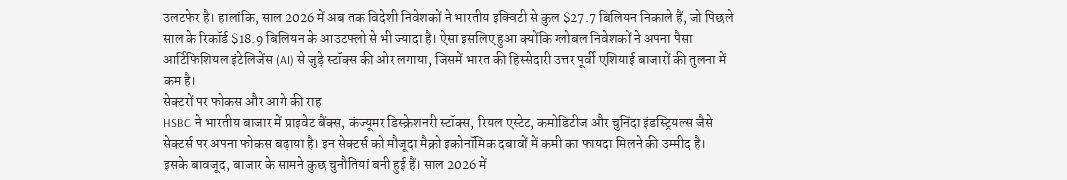उलटफेर है। हालांकि, साल 2026 में अब तक विदेशी निवेशकों ने भारतीय इक्विटी से कुल $27.7 बिलियन निकाले हैं, जो पिछले साल के रिकॉर्ड $18.9 बिलियन के आउटफ्लो से भी ज्यादा है। ऐसा इसलिए हुआ क्योंकि ग्लोबल निवेशकों ने अपना पैसा आर्टिफिशियल इंटेलिजेंस (AI) से जुड़े स्टॉक्स की ओर लगाया, जिसमें भारत की हिस्सेदारी उत्तर पूर्वी एशियाई बाजारों की तुलना में कम है।
सेक्टरों पर फोकस और आगे की राह
HSBC ने भारतीय बाजार में प्राइवेट बैंक्स, कंज्यूमर डिस्क्रेशनरी स्टॉक्स, रियल एस्टेट, कमोडिटीज और चुनिंदा इंडस्ट्रियल्स जैसे सेक्टर्स पर अपना फोकस बढ़ाया है। इन सेक्टर्स को मौजूदा मैक्रो इकोनॉमिक दबावों में कमी का फायदा मिलने की उम्मीद है।
इसके बावजूद, बाजार के सामने कुछ चुनौतियां बनी हुई हैं। साल 2026 में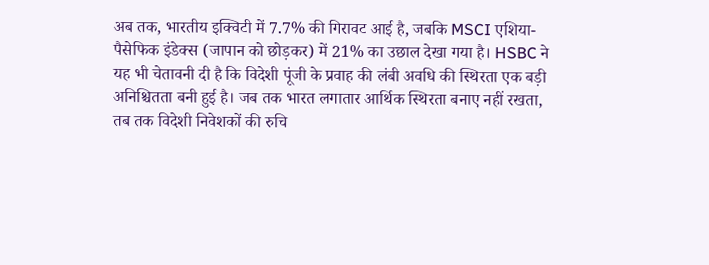अब तक, भारतीय इक्विटी में 7.7% की गिरावट आई है, जबकि MSCI एशिया-पैसेफिक इंडेक्स (जापान को छोड़कर) में 21% का उछाल देखा गया है। HSBC ने यह भी चेतावनी दी है कि विदेशी पूंजी के प्रवाह की लंबी अवधि की स्थिरता एक बड़ी अनिश्चितता बनी हुई है। जब तक भारत लगातार आर्थिक स्थिरता बनाए नहीं रखता, तब तक विदेशी निवेशकों की रुचि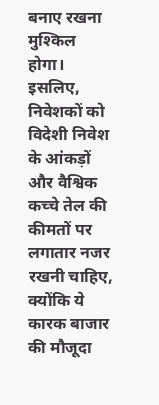बनाए रखना मुश्किल होगा। इसलिए, निवेशकों को विदेशी निवेश के आंकड़ों और वैश्विक कच्चे तेल की कीमतों पर लगातार नजर रखनी चाहिए, क्योंकि ये कारक बाजार की मौजूदा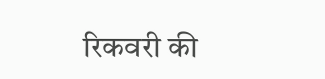रिकवरी की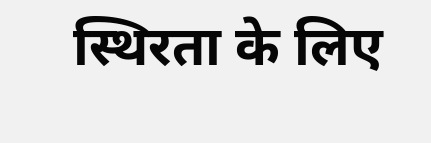स्थिरता के लिए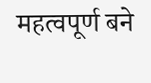महत्वपूर्ण बने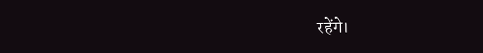रहेंगे।